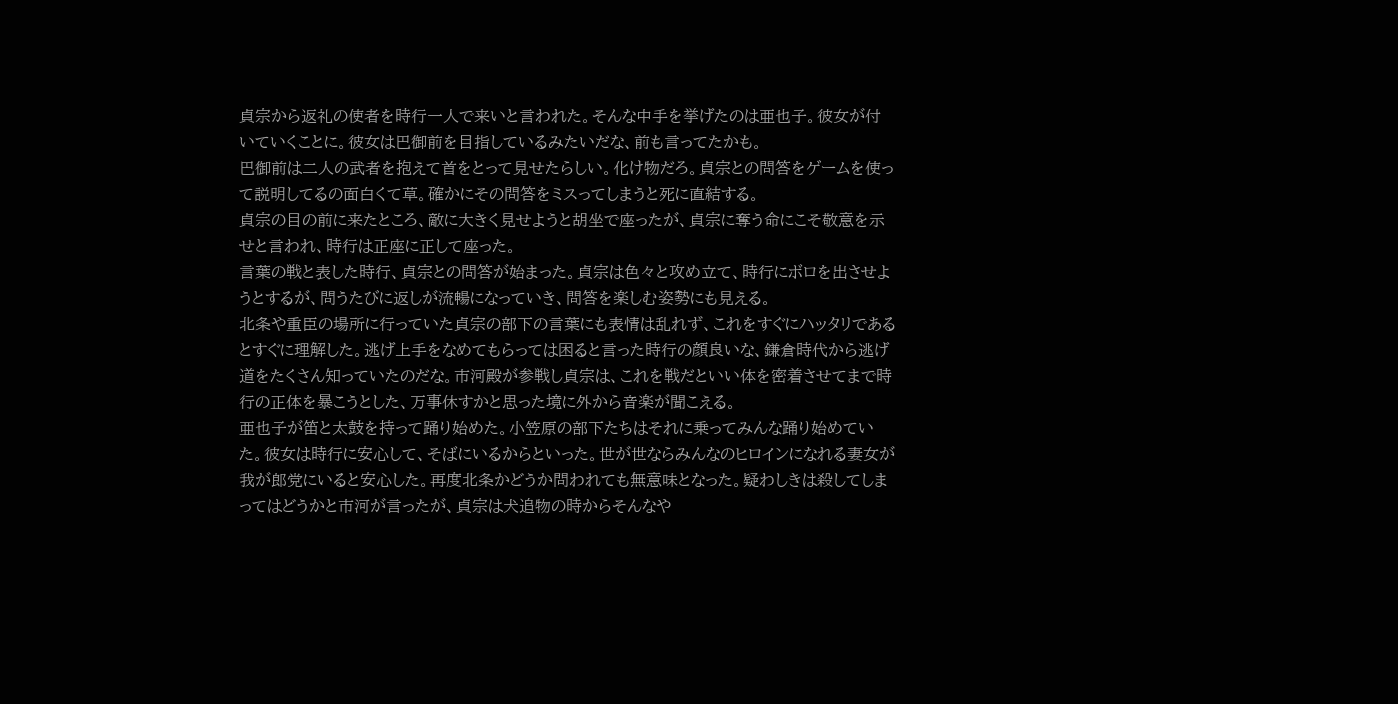貞宗から返礼の使者を時行一人で来いと言われた。そんな中手を挙げたのは亜也子。彼女が付いていくことに。彼女は巴御前を目指しているみたいだな、前も言ってたかも。
巴御前は二人の武者を抱えて首をとって見せたらしい。化け物だろ。貞宗との問答をゲームを使って説明してるの面白くて草。確かにその問答をミスってしまうと死に直結する。
貞宗の目の前に来たところ、敵に大きく見せようと胡坐で座ったが、貞宗に奪う命にこそ敬意を示せと言われ、時行は正座に正して座った。
言葉の戦と表した時行、貞宗との問答が始まった。貞宗は色々と攻め立て、時行にボロを出させようとするが、問うたびに返しが流暢になっていき、問答を楽しむ姿勢にも見える。
北条や重臣の場所に行っていた貞宗の部下の言葉にも表情は乱れず、これをすぐにハッタリであるとすぐに理解した。逃げ上手をなめてもらっては困ると言った時行の顔良いな、鎌倉時代から逃げ道をたくさん知っていたのだな。市河殿が参戦し貞宗は、これを戦だといい体を密着させてまで時行の正体を暴こうとした、万事休すかと思った境に外から音楽が聞こえる。
亜也子が笛と太鼓を持って踊り始めた。小笠原の部下たちはそれに乗ってみんな踊り始めていた。彼女は時行に安心して、そばにいるからといった。世が世ならみんなのヒロインになれる妻女が我が郎党にいると安心した。再度北条かどうか問われても無意味となった。疑わしきは殺してしまってはどうかと市河が言ったが、貞宗は犬追物の時からそんなや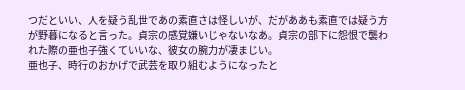つだといい、人を疑う乱世であの素直さは怪しいが、だがああも素直では疑う方が野暮になると言った。貞宗の感覚嫌いじゃないなあ。貞宗の部下に怨恨で襲われた際の亜也子強くていいな、彼女の腕力が凄まじい。
亜也子、時行のおかげで武芸を取り組むようになったと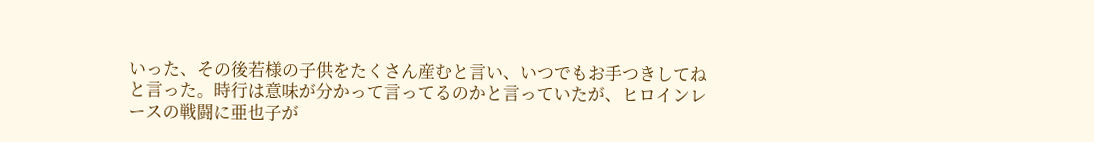いった、その後若様の子供をたくさん産むと言い、いつでもお手つきしてねと言った。時行は意味が分かって言ってるのかと言っていたが、ヒロインレースの戦闘に亜也子が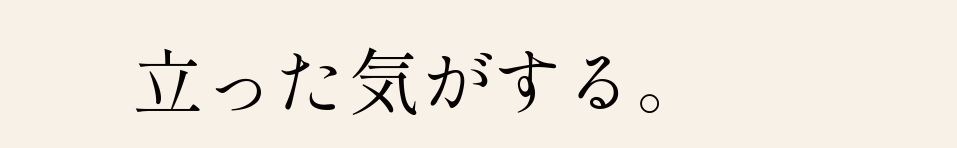立った気がする。